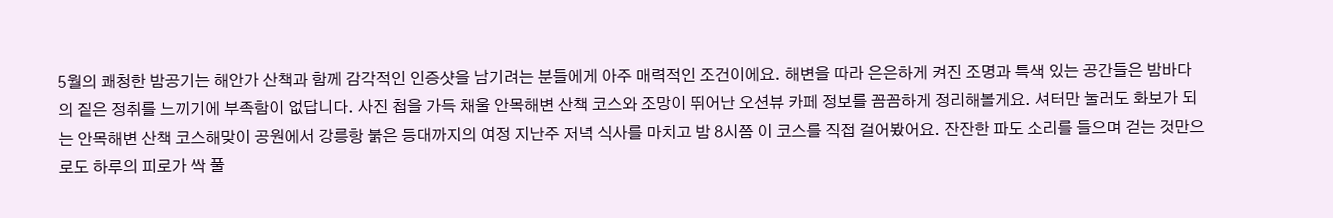5월의 쾌청한 밤공기는 해안가 산책과 함께 감각적인 인증샷을 남기려는 분들에게 아주 매력적인 조건이에요. 해변을 따라 은은하게 켜진 조명과 특색 있는 공간들은 밤바다의 짙은 정취를 느끼기에 부족함이 없답니다. 사진 첩을 가득 채울 안목해변 산책 코스와 조망이 뛰어난 오션뷰 카페 정보를 꼼꼼하게 정리해볼게요. 셔터만 눌러도 화보가 되는 안목해변 산책 코스해맞이 공원에서 강릉항 붉은 등대까지의 여정 지난주 저녁 식사를 마치고 밤 8시쯤 이 코스를 직접 걸어봤어요. 잔잔한 파도 소리를 들으며 걷는 것만으로도 하루의 피로가 싹 풀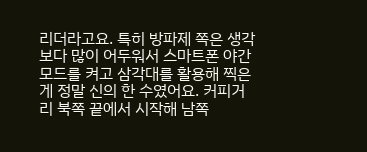리더라고요. 특히 방파제 쪽은 생각보다 많이 어두워서 스마트폰 야간 모드를 켜고 삼각대를 활용해 찍은 게 정말 신의 한 수였어요. 커피거리 북쪽 끝에서 시작해 남쪽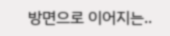방면으로 이어지는..